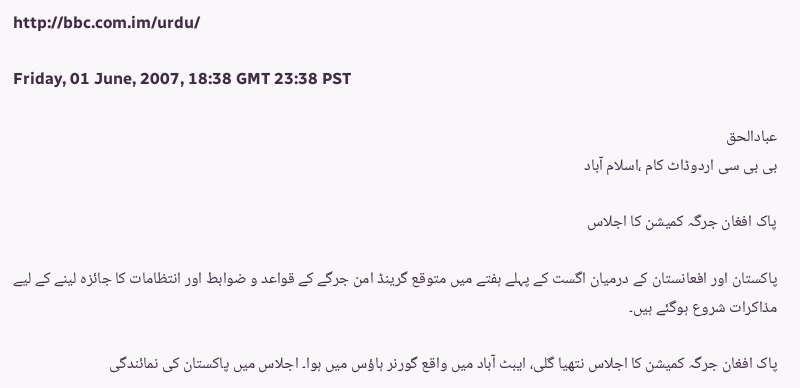http://bbc.com.im/urdu/

Friday, 01 June, 2007, 18:38 GMT 23:38 PST

عبادالحق
بی بی سی اردوڈاٹ کام ،اسلام آباد

پاک افغان جرگہ کمیشن کا اجلاس

پاکستان اور افعانستان کے درمیان اگست کے پہلے ہفتے میں متوقع گرینڈ امن جرگے کے قواعد و ضوابط اور انتظامات کا جائزہ لینے کے لیے مذاکرات شروع ہوگئے ہیں۔

پاک افغان جرگہ کمیشن کا اجلاس نتھیا گلی، ایبٹ آباد میں واقع گورنر ہاؤس میں ہوا۔ اجلاس میں پاکستان کی نمائندگی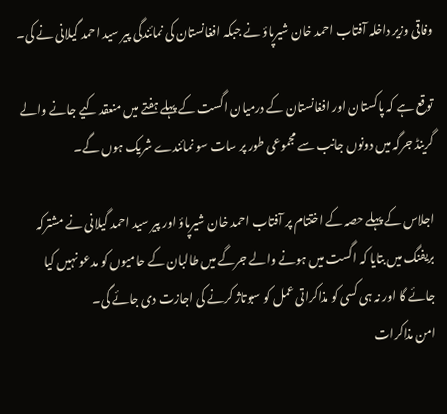وفاقی وزیر داخلہ آفتاب احمد خان شیرپاؤ نے جبکہ افغانستان کی نمائندگی پیر سید احمد گیلانی نے کی۔

توقع ہے کہ پاکستان اور افغانستان کے درمیان اگست کے پہلے ہفتے میں منعقد کیے جانے والے گرینڈ جرگہ میں دونوں جانب سے مجموعی طور پر سات سو نمائندے شریک ہوں گے۔

اجلاس کے پہلے حصہ کے اختتام پر آفتاب احمد خان شیرپاؤ اور پیر سید احمد گیلانی نے مشترکہ بریفنگ میں بتایا کہ اگست میں ہونے والے جرگے میں طالبان کے حامیوں کو مدعو نہیں کیا جائے گا اور نہ ہی کسی کو مذاکراتی عمل کو سبوتاژ کرنے کی اجازت دی جائے گی۔
امن مذاکرات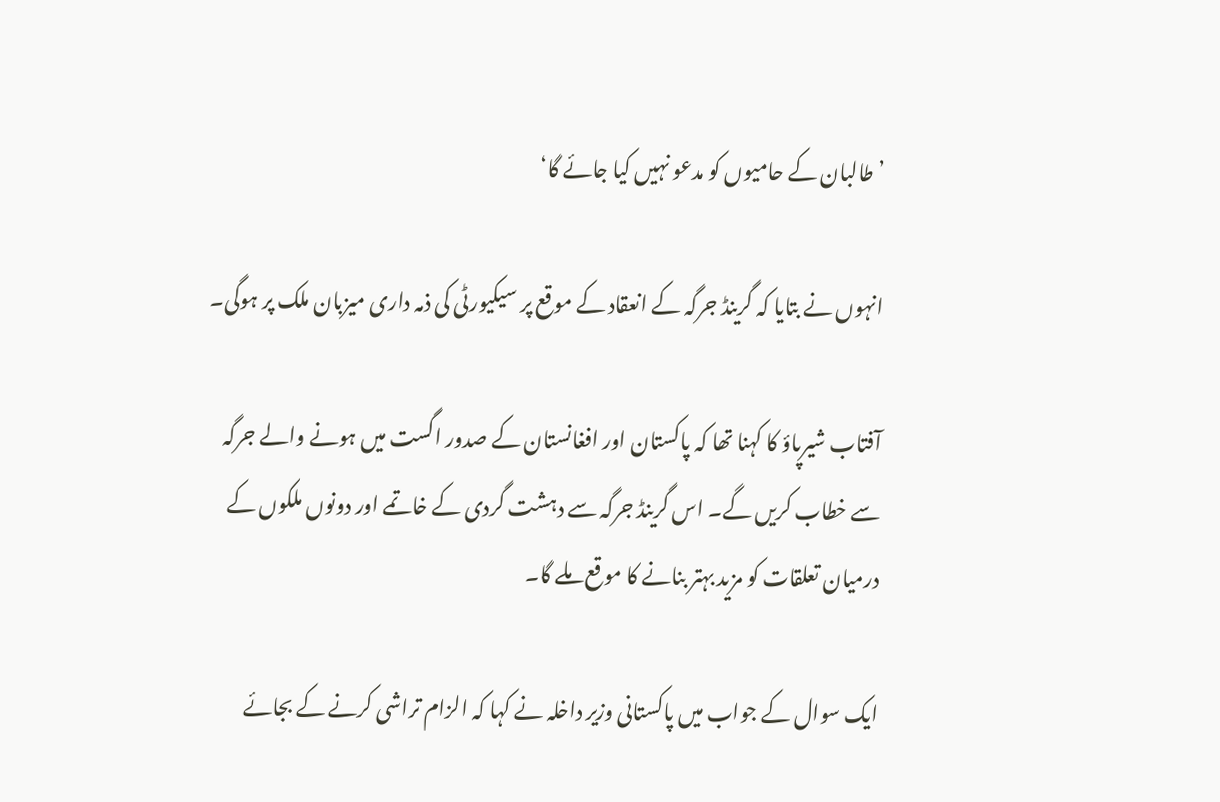’طالبان کے حامیوں کو مدعو نہیں کیا جائے گا‘

انہوں نے بتایا کہ گرینڈ جرگہ کے انعقاد کے موقع پر سیکیورٹی کی ذمہ داری میزبان ملک پر ہوگی۔

آفتاب شیرپاؤ کا کہنا تھا کہ پاکستان اور افغانستان کے صدور اگست میں ہونے والے جرگہ سے خطاب کریں گے۔ اس گرینڈ جرگہ سے دہشت گردی کے خاتمے اور دونوں ملکوں کے درمیان تعلقات کو مزید بہتر بنانے کا موقع ملے گا۔

ایک سوال کے جواب میں پاکستانی وزیر داخلہ نے کہا کہ الزام تراشی کرنے کے بجائے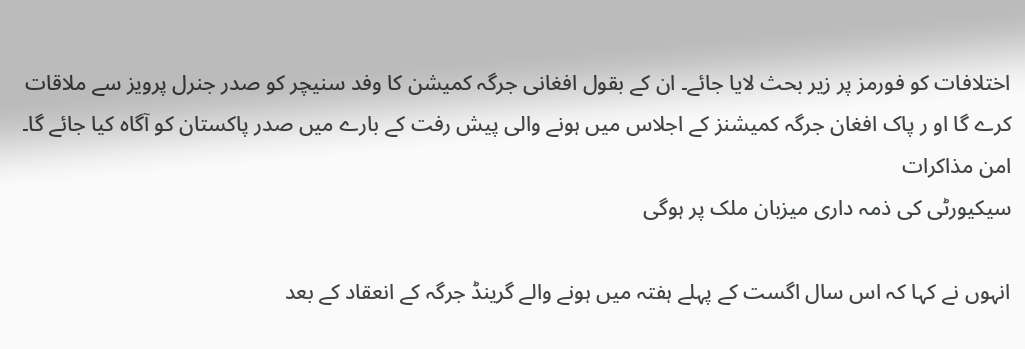اختلافات کو فورمز پر زیر بحث لایا جائے۔ ان کے بقول افغانی جرگہ کمیشن کا وفد سنیچر کو صدر جنرل پرویز سے ملاقات کرے گا او ر پاک افغان جرگہ کمیشنز کے اجلاس میں ہونے والی پیش رفت کے بارے میں صدر پاکستان کو آگاہ کیا جائے گا۔
امن مذاکرات
سیکیورٹی کی ذمہ داری میزبان ملک پر ہوگی

انہوں نے کہا کہ اس سال اگست کے پہلے ہفتہ میں ہونے والے گرینڈ جرگہ کے انعقاد کے بعد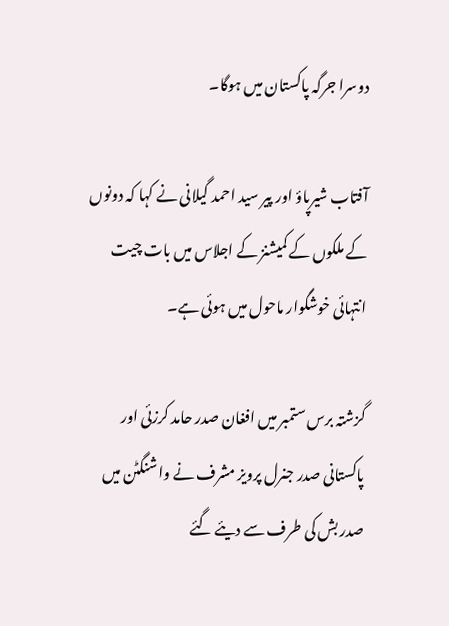دوسرا جرگہ پاکستان میں ہوگا۔

آفتاب شیرپاؤ اور پیر سید احمد گیلانی نے کہا کہ دونوں کے ملکوں کے کمیشنز کے اجلاس میں بات چیت انتہائی خوشگوار ماحول میں ہوئی ہے۔

گزشتہ برس ستمبر میں افغان صدر حامد کرزئی اور پاکستانی صدر جنرل پرویز مشرف نے واشنگٹن میں صدر بش کی طرف سے دیئے گئے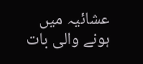عشائیہ میں ہونے والی بات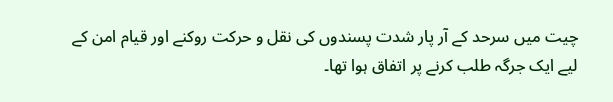چیت میں سرحد کے آر پار شدت پسندوں کی نقل و حرکت روکنے اور قیام امن کے لیے ایک جرگہ طلب کرنے پر اتفاق ہوا تھا۔